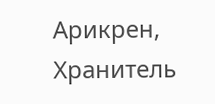Арикрен, Хранитель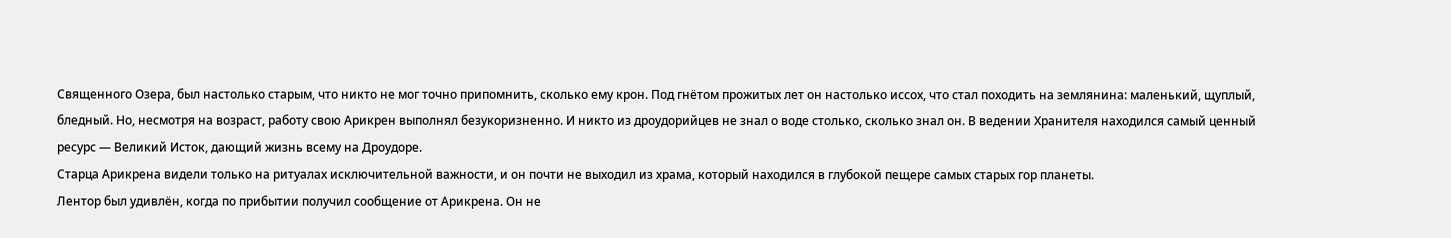Священного Озера, был настолько старым, что никто не мог точно припомнить, сколько ему крон. Под гнётом прожитых лет он настолько иссох, что стал походить на землянина: маленький, щуплый, бледный. Но, несмотря на возраст, работу свою Арикрен выполнял безукоризненно. И никто из дроудорийцев не знал о воде столько, сколько знал он. В ведении Хранителя находился самый ценный ресурс — Великий Исток, дающий жизнь всему на Дроудоре.
Старца Арикрена видели только на ритуалах исключительной важности, и он почти не выходил из храма, который находился в глубокой пещере самых старых гор планеты.
Лентор был удивлён, когда по прибытии получил сообщение от Арикрена. Он не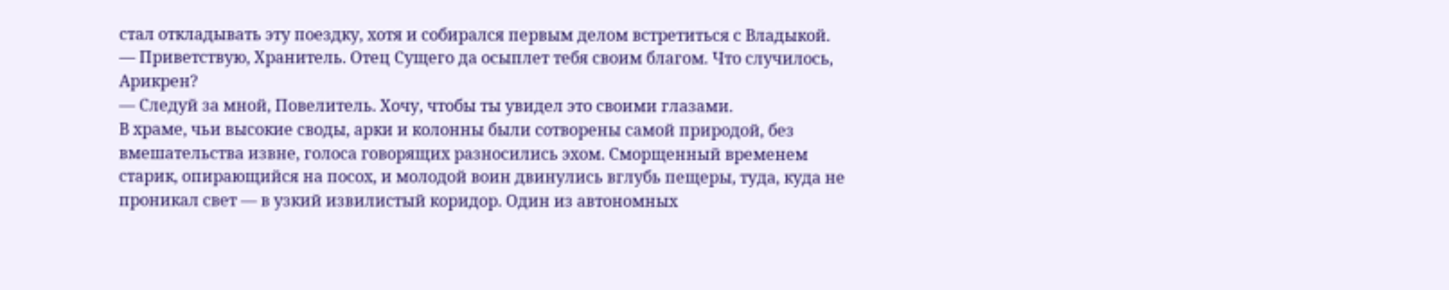стал откладывать эту поездку, хотя и собирался первым делом встретиться с Владыкой.
— Приветствую, Хранитель. Отец Сущего да осыплет тебя своим благом. Что случилось, Арикрен?
— Следуй за мной, Повелитель. Хочу, чтобы ты увидел это своими глазами.
В храме, чьи высокие своды, арки и колонны были сотворены самой природой, без вмешательства извне, голоса говорящих разносились эхом. Сморщенный временем старик, опирающийся на посох, и молодой воин двинулись вглубь пещеры, туда, куда не проникал свет — в узкий извилистый коридор. Один из автономных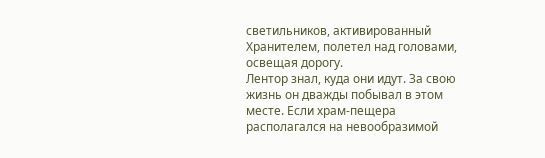светильников, активированный Хранителем, полетел над головами, освещая дорогу.
Лентор знал, куда они идут. За свою жизнь он дважды побывал в этом месте. Если храм-пещера располагался на невообразимой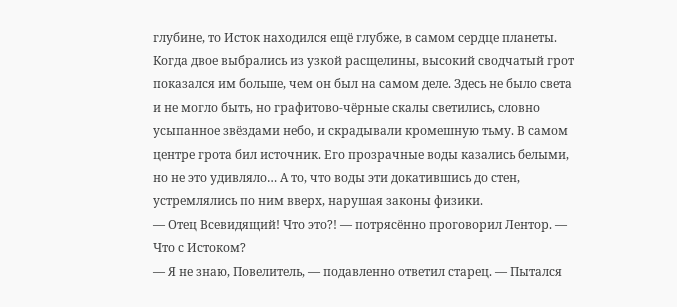глубине, то Исток находился ещё глубже, в самом сердце планеты.
Когда двое выбрались из узкой расщелины, высокий сводчатый грот показался им больше, чем он был на самом деле. Здесь не было света и не могло быть, но графитово-чёрные скалы светились, словно усыпанное звёздами небо, и скрадывали кромешную тьму. В самом центре грота бил источник. Его прозрачные воды казались белыми, но не это удивляло… А то, что воды эти докатившись до стен, устремлялись по ним вверх, нарушая законы физики.
— Отец Всевидящий! Что это?! — потрясённо проговорил Лентор. — Что с Истоком?
— Я не знаю, Повелитель, — подавленно ответил старец. — Пытался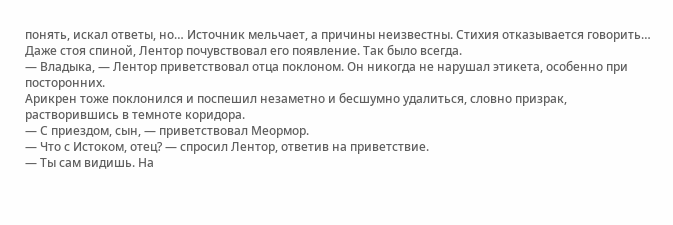понять, искал ответы, но… Источник мельчает, а причины неизвестны. Стихия отказывается говорить…
Даже стоя спиной, Лентор почувствовал его появление. Так было всегда.
— Владыка, — Лентор приветствовал отца поклоном. Он никогда не нарушал этикета, особенно при посторонних.
Арикрен тоже поклонился и поспешил незаметно и бесшумно удалиться, словно призрак, растворившись в темноте коридора.
— С приездом, сын, — приветствовал Меормор.
— Что с Истоком, отец? — спросил Лентор, ответив на приветствие.
— Ты сам видишь. На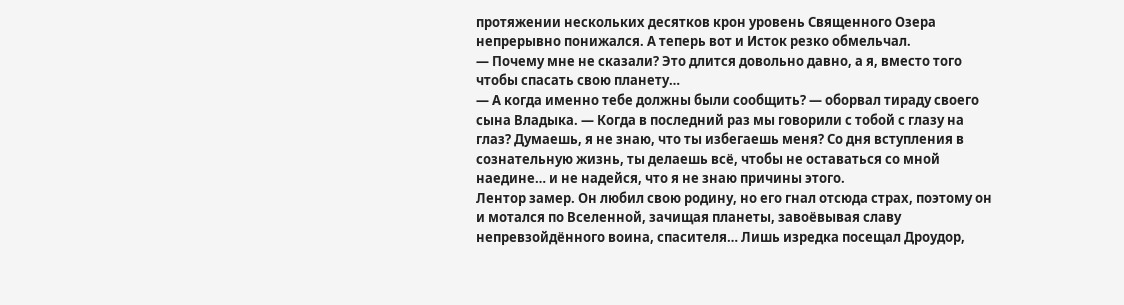протяжении нескольких десятков крон уровень Священного Озера непрерывно понижался. А теперь вот и Исток резко обмельчал.
— Почему мне не сказали? Это длится довольно давно, а я, вместо того чтобы спасать свою планету…
— А когда именно тебе должны были сообщить? — оборвал тираду своего сына Владыка. — Когда в последний раз мы говорили с тобой с глазу на глаз? Думаешь, я не знаю, что ты избегаешь меня? Со дня вступления в сознательную жизнь, ты делаешь всё, чтобы не оставаться со мной наедине… и не надейся, что я не знаю причины этого.
Лентор замер. Он любил свою родину, но его гнал отсюда страх, поэтому он и мотался по Вселенной, зачищая планеты, завоёвывая славу непревзойдённого воина, спасителя… Лишь изредка посещал Дроудор,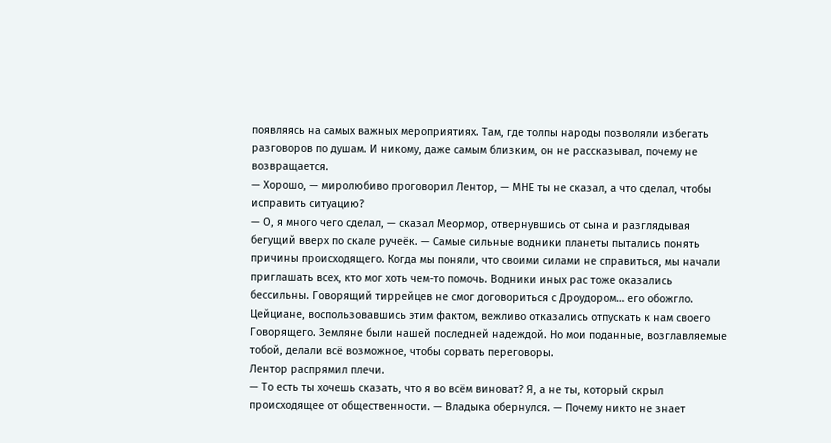появляясь на самых важных мероприятиях. Там, где толпы народы позволяли избегать разговоров по душам. И никому, даже самым близким, он не рассказывал, почему не возвращается.
— Хорошо, — миролюбиво проговорил Лентор, — МНЕ ты не сказал, а что сделал, чтобы исправить ситуацию?
— О, я много чего сделал, — сказал Меормор, отвернувшись от сына и разглядывая бегущий вверх по скале ручеёк. — Самые сильные водники планеты пытались понять причины происходящего. Когда мы поняли, что своими силами не справиться, мы начали приглашать всех, кто мог хоть чем-то помочь. Водники иных рас тоже оказались бессильны. Говорящий тиррейцев не смог договориться с Дроудором… его обожгло. Цейциане, воспользовавшись этим фактом, вежливо отказались отпускать к нам своего Говорящего. Земляне были нашей последней надеждой. Но мои поданные, возглавляемые тобой, делали всё возможное, чтобы сорвать переговоры.
Лентор распрямил плечи.
— То есть ты хочешь сказать, что я во всём виноват? Я, а не ты, который скрыл происходящее от общественности. — Владыка обернулся. — Почему никто не знает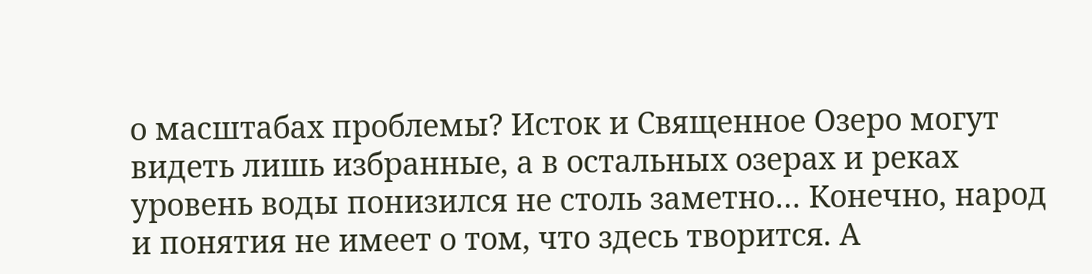о масштабах проблемы? Исток и Священное Озеро могут видеть лишь избранные, а в остальных озерах и реках уровень воды понизился не столь заметно… Конечно, народ и понятия не имеет о том, что здесь творится. А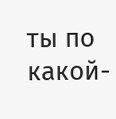ты по какой-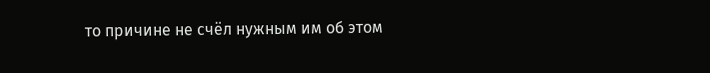то причине не счёл нужным им об этом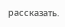рассказать.